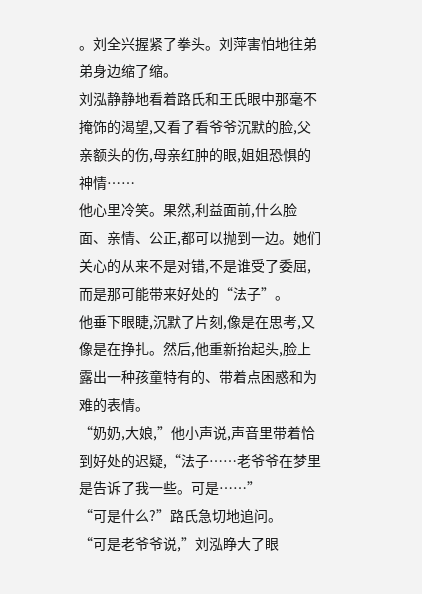。刘全兴握紧了拳头。刘萍害怕地往弟弟身边缩了缩。
刘泓静静地看着路氏和王氏眼中那毫不掩饰的渴望,又看了看爷爷沉默的脸,父亲额头的伤,母亲红肿的眼,姐姐恐惧的神情……
他心里冷笑。果然,利益面前,什么脸面、亲情、公正,都可以抛到一边。她们关心的从来不是对错,不是谁受了委屈,而是那可能带来好处的“法子”。
他垂下眼睫,沉默了片刻,像是在思考,又像是在挣扎。然后,他重新抬起头,脸上露出一种孩童特有的、带着点困惑和为难的表情。
“奶奶,大娘,”他小声说,声音里带着恰到好处的迟疑,“法子……老爷爷在梦里是告诉了我一些。可是……”
“可是什么?”路氏急切地追问。
“可是老爷爷说,”刘泓睁大了眼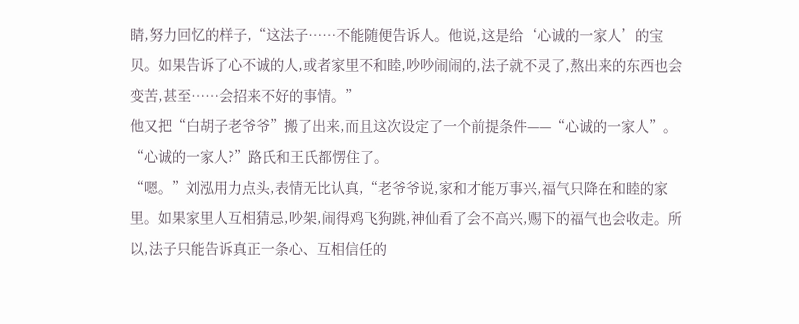睛,努力回忆的样子,“这法子……不能随便告诉人。他说,这是给‘心诚的一家人’的宝贝。如果告诉了心不诚的人,或者家里不和睦,吵吵闹闹的,法子就不灵了,熬出来的东西也会变苦,甚至……会招来不好的事情。”
他又把“白胡子老爷爷”搬了出来,而且这次设定了一个前提条件——“心诚的一家人”。
“心诚的一家人?”路氏和王氏都愣住了。
“嗯。”刘泓用力点头,表情无比认真,“老爷爷说,家和才能万事兴,福气只降在和睦的家里。如果家里人互相猜忌,吵架,闹得鸡飞狗跳,神仙看了会不高兴,赐下的福气也会收走。所以,法子只能告诉真正一条心、互相信任的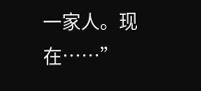一家人。现在……”